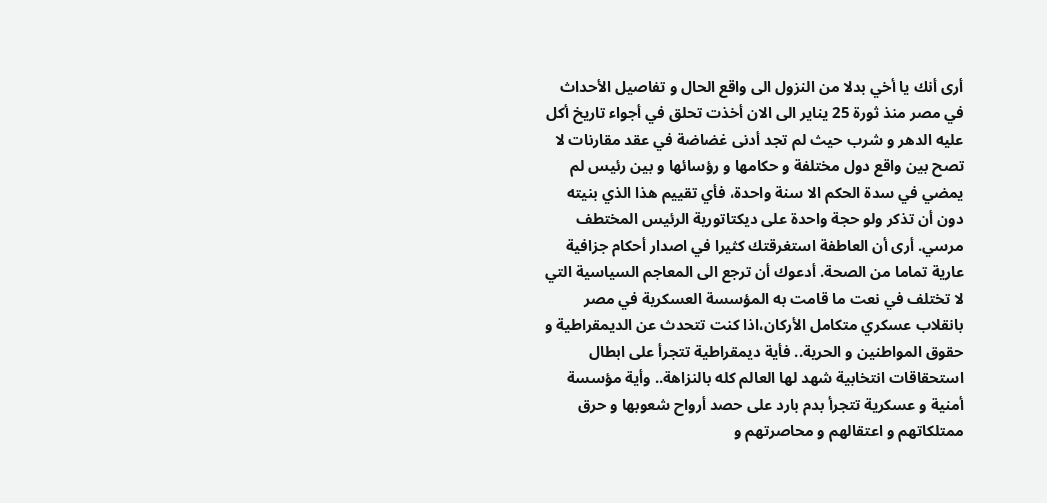أرى أنك يا أخي بدلا من النزول الى واقع الحال و تفاصيل الأحداث في مصر منذ ثورة 25 يناير الى الان أخذت تحلق في أجواء تاريخ أكل عليه الدهر و شرب حيث لم تجد أدنى غضاضة في عقد مقارنات لا تصح بين واقع دول مختلفة و حكامها و رؤسائها و بين رئيس لم يمضي في سدة الحكم الا سنة واحدة، فأي تقييم هذا الذي بنيته دون أن تذكر ولو حجة واحدة على ديكتاتورية الرئيس المختطف مرسي. أرى أن العاطفة استغرقتك كثيرا في اصدار أحكام جزافية عارية تماما من الصحة. أدعوك أن ترجع الى المعاجم السياسية التي لا تختلف في نعت ما قامت به المؤسسة العسكرية في مصر بانقلاب عسكري متكامل الأركان،اذا كنت تتحدث عن الديمقراطية و حقوق المواطنين و الحرية.. فأية ديمقراطية تتجرأ على ابطال استحقاقات انتخابية شهد لها العالم كله بالنزاهة.. وأية مؤسسة أمنية و عسكرية تتجرأ بدم بارد على حصد أرواح شعوبها و حرق ممتلكاتهم و اعتقالهم و محاصرتهم و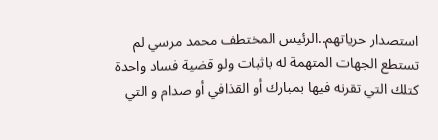استصدار حرياتهم..الرئيس المختطف محمد مرسي لم تستطع الجهات المتهمة له باثبات ولو قضية فساد واحدة كتلك التي تقرنه فيها بمبارك أو القذافي أو صدام و التي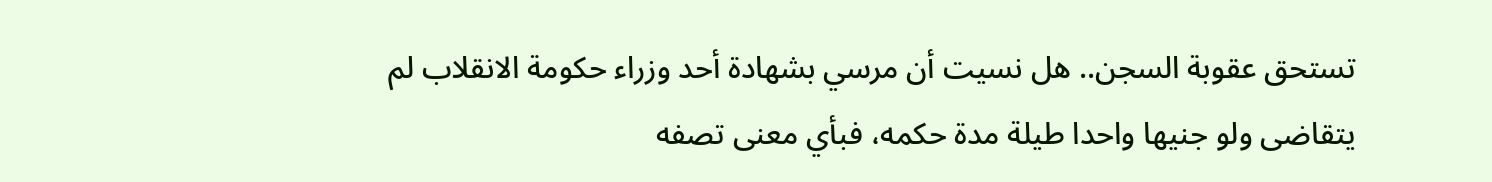تستحق عقوبة السجن.. هل نسيت أن مرسي بشهادة أحد وزراء حكومة الانقلاب لم يتقاضى ولو جنيها واحدا طيلة مدة حكمه، فبأي معنى تصفه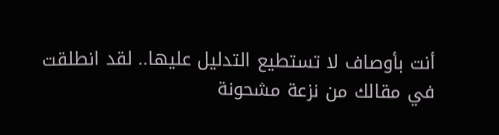أنت بأوصاف لا تستطيع التدليل عليها.. لقد انطلقت في مقالك من نزعة مشحونة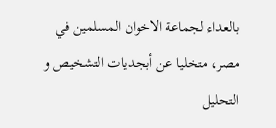بالعداء لجماعة الاخوان المسلمين في مصر، متخليا عن أبجديات التشخيص و التحليل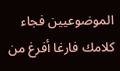الموضوعيين فجاء كلامك فارغا أفرغ من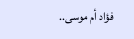فؤاد أم موسى..